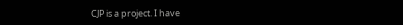CJP is a project. I have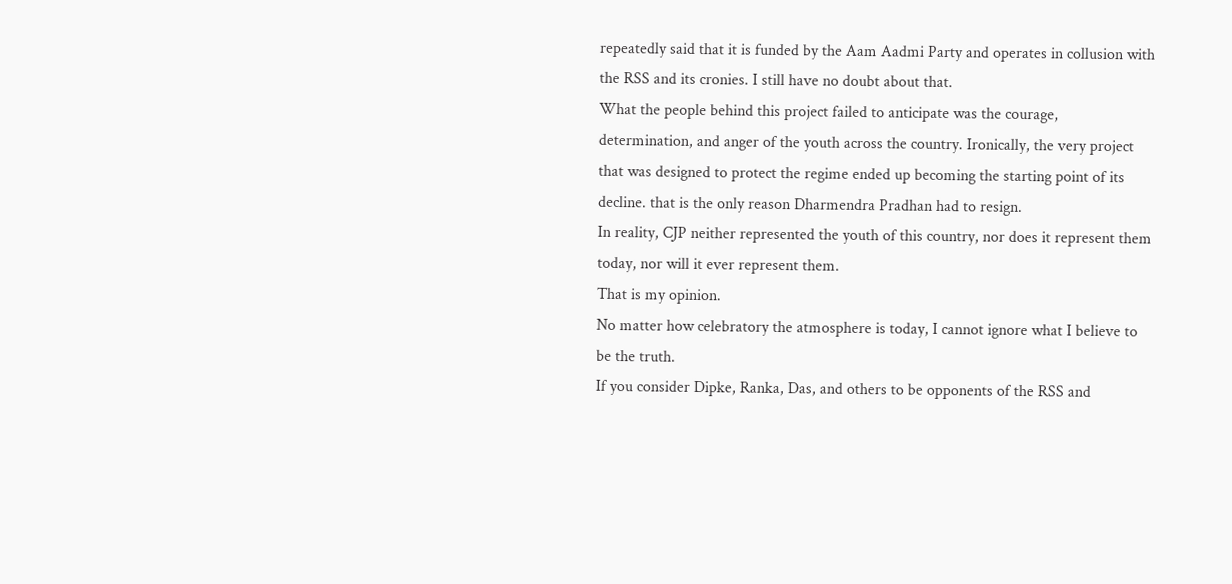repeatedly said that it is funded by the Aam Aadmi Party and operates in collusion with the RSS and its cronies. I still have no doubt about that.
What the people behind this project failed to anticipate was the courage, determination, and anger of the youth across the country. Ironically, the very project that was designed to protect the regime ended up becoming the starting point of its decline. that is the only reason Dharmendra Pradhan had to resign.
In reality, CJP neither represented the youth of this country, nor does it represent them today, nor will it ever represent them.
That is my opinion.
No matter how celebratory the atmosphere is today, I cannot ignore what I believe to be the truth.
If you consider Dipke, Ranka, Das, and others to be opponents of the RSS and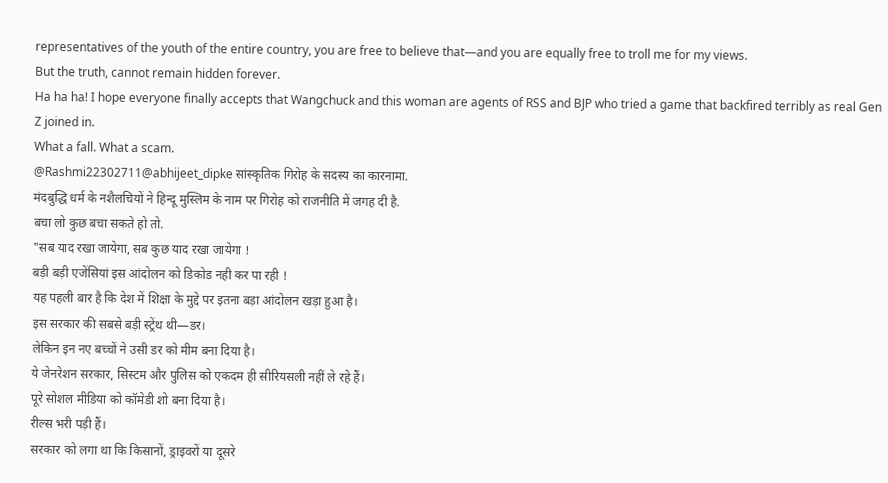representatives of the youth of the entire country, you are free to believe that—and you are equally free to troll me for my views.
But the truth, cannot remain hidden forever.
Ha ha ha! I hope everyone finally accepts that Wangchuck and this woman are agents of RSS and BJP who tried a game that backfired terribly as real Gen Z joined in.
What a fall. What a scam.
@Rashmi22302711@abhijeet_dipke सांस्कृतिक गिरोह के सदस्य का कारनामा.
मंदबुद्धि धर्म के नशैलचियों ने हिन्दू मुस्लिम के नाम पर गिरोह को राजनीति में जगह दी है.
बचा लो कुछ बचा सकते हो तो.
"सब याद रखा जायेगा, सब कुछ याद रखा जायेगा !
बड़ी बड़ी एजेंसियां इस आंदोलन को डिकोड नही कर पा रही !
यह पहली बार है कि देश में शिक्षा के मुद्दे पर इतना बड़ा आंदोलन खड़ा हुआ है।
इस सरकार की सबसे बड़ी स्ट्रेंथ थी—डर।
लेकिन इन नए बच्चों ने उसी डर को मीम बना दिया है।
ये जेनरेशन सरकार, सिस्टम और पुलिस को एकदम ही सीरियसली नहीं ले रहे हैं।
पूरे सोशल मीडिया को कॉमेडी शो बना दिया है।
रील्स भरी पड़ी हैं।
सरकार को लगा था कि किसानों, ड्राइवरों या दूसरे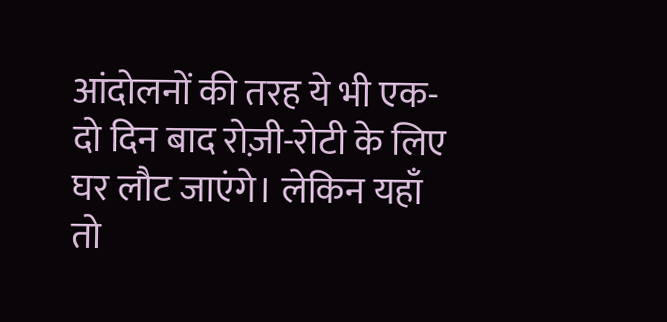आंदोलनों की तरह ये भी एक-दो दिन बाद रोज़ी-रोटी के लिए घर लौट जाएंगे। लेकिन यहाँ तो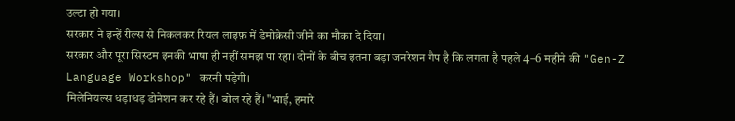उल्टा हो गया।
सरकार ने इन्हें रील्स से निकलकर रियल लाइफ़ में डेमोक्रेसी जीने का मौका दे दिया।
सरकार और पूरा सिस्टम इनकी भाषा ही नहीं समझ पा रहा। दोनों के बीच इतना बड़ा जनरेशन गैप है कि लगता है पहले 4–6 महीने की "Gen-Z Language Workshop" करनी पड़ेगी।
मिलेनियल्स धड़ाधड़ डोनेशन कर रहे हैं। बोल रहे हैं। "भाई, हमारे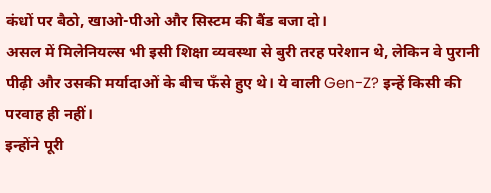कंधों पर बैठो, खाओ-पीओ और सिस्टम की बैंड बजा दो।
असल में मिलेनियल्स भी इसी शिक्षा व्यवस्था से बुरी तरह परेशान थे, लेकिन वे पुरानी पीढ़ी और उसकी मर्यादाओं के बीच फँसे हुए थे। ये वाली Gen-Z? इन्हें किसी की परवाह ही नहीं।
इन्होंने पूरी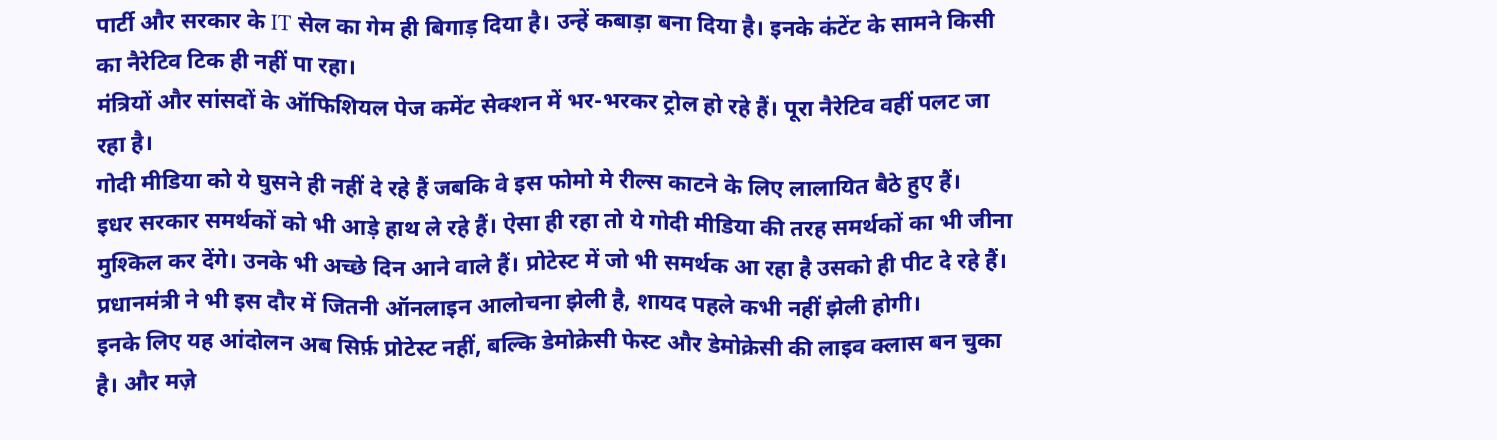पार्टी और सरकार के IT सेल का गेम ही बिगाड़ दिया है। उन्हें कबाड़ा बना दिया है। इनके कंटेंट के सामने किसी का नैरेटिव टिक ही नहीं पा रहा।
मंत्रियों और सांसदों के ऑफिशियल पेज कमेंट सेक्शन में भर-भरकर ट्रोल हो रहे हैं। पूरा नैरेटिव वहीं पलट जा रहा है।
गोदी मीडिया को ये घुसने ही नहीं दे रहे हैं जबकि वे इस फोमो मे रील्स काटने के लिए लालायित बैठे हुए हैं।
इधर सरकार समर्थकों को भी आड़े हाथ ले रहे हैं। ऐसा ही रहा तो ये गोदी मीडिया की तरह समर्थकों का भी जीना मुश्किल कर देंगे। उनके भी अच्छे दिन आने वाले हैं। प्रोटेस्ट में जो भी समर्थक आ रहा है उसको ही पीट दे रहे हैं।
प्रधानमंत्री ने भी इस दौर में जितनी ऑनलाइन आलोचना झेली है, शायद पहले कभी नहीं झेली होगी।
इनके लिए यह आंदोलन अब सिर्फ़ प्रोटेस्ट नहीं, बल्कि डेमोक्रेसी फेस्ट और डेमोक्रेसी की लाइव क्लास बन चुका है। और मज़े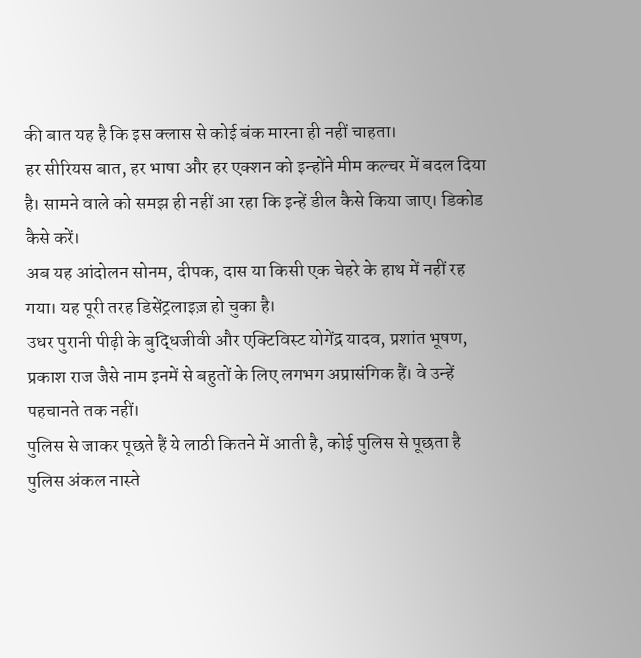की बात यह है कि इस क्लास से कोई बंक मारना ही नहीं चाहता।
हर सीरियस बात, हर भाषा और हर एक्शन को इन्होंने मीम कल्चर में बदल दिया है। सामने वाले को समझ ही नहीं आ रहा कि इन्हें डील कैसे किया जाए। डिकोड कैसे करें।
अब यह आंदोलन सोनम, दीपक, दास या किसी एक चेहरे के हाथ में नहीं रह गया। यह पूरी तरह डिसेंट्रलाइज़ हो चुका है।
उधर पुरानी पीढ़ी के बुद्धिजीवी और एक्टिविस्ट योगेंद्र यादव, प्रशांत भूषण, प्रकाश राज जैसे नाम इनमें से बहुतों के लिए लगभग अप्रासंगिक हैं। वे उन्हें पहचानते तक नहीं।
पुलिस से जाकर पूछते हैं ये लाठी कितने में आती है, कोई पुलिस से पूछता है पुलिस अंकल नास्ते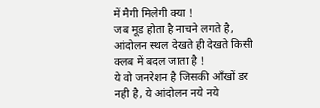में मैगी मिलेगी क्या !
जब मूड होता है नाचने लगते है, आंदोलन स्थल देखते ही देखते किसी क्लब में बदल जाता है !
ये वो जनरेशन है जिसकी आँखों डर नही है, ये आंदोलन नये नये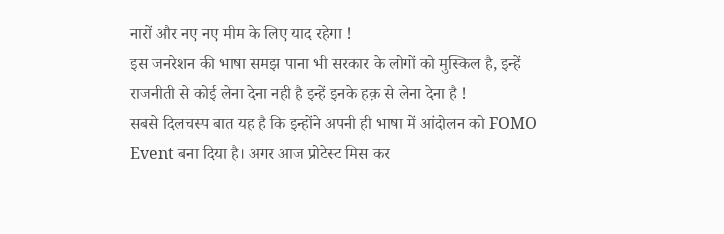नारों और नए नए मीम के लिए याद रहेगा !
इस जनरेशन की भाषा समझ पाना भी सरकार के लोगों को मुस्किल है, इन्हें राजनीती से कोई लेना देना नही है इन्हें इनके हक़ से लेना देना है !
सबसे दिलचस्प बात यह है कि इन्होंने अपनी ही भाषा में आंदोलन को FOMO Event बना दिया है। अगर आज प्रोटेस्ट मिस कर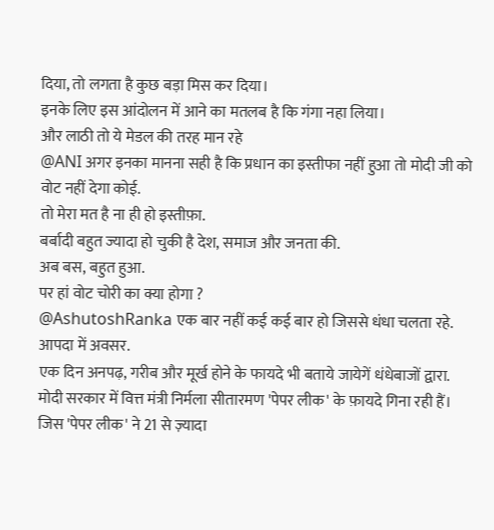दिया, तो लगता है कुछ बड़ा मिस कर दिया।
इनके लिए इस आंदोलन में आने का मतलब है कि गंगा नहा लिया।
और लाठी तो ये मेडल की तरह मान रहे
@ANI अगर इनका मानना सही है कि प्रधान का इस्तीफा नहीं हुआ तो मोदी जी को वोट नहीं देगा कोई.
तो मेरा मत है ना ही हो इस्तीफ़ा.
बर्बादी बहुत ज्यादा हो चुकी है देश, समाज और जनता की.
अब बस, बहुत हुआ.
पर हां वोट चोरी का क्या होगा ?
@AshutoshRanka एक बार नहीं कई कई बार हो जिससे धंधा चलता रहे.
आपदा में अवसर.
एक दिन अनपढ़, गरीब और मूर्ख होने के फायदे भी बताये जायेगें धंधेबाजों द्वारा.
मोदी सरकार में वित्त मंत्री निर्मला सीतारमण 'पेपर लीक' के फ़ायदे गिना रही हैं।
जिस 'पेपर लीक' ने 21 से ज़्यादा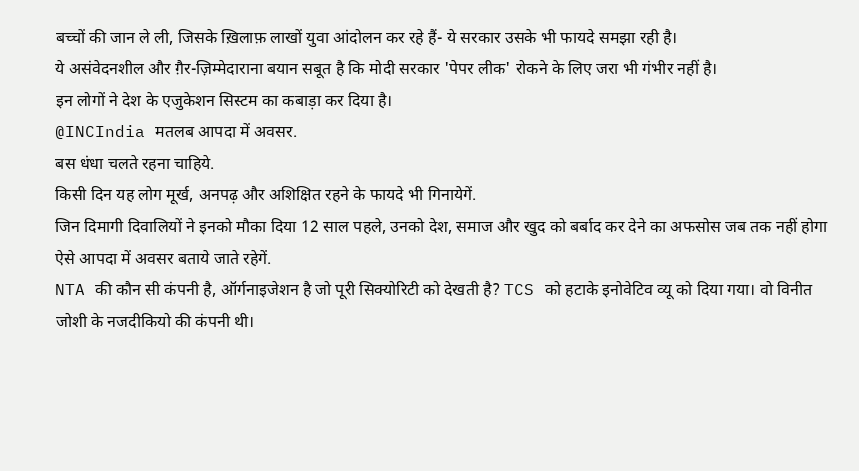बच्चों की जान ले ली, जिसके ख़िलाफ़ लाखों युवा आंदोलन कर रहे हैं- ये सरकार उसके भी फायदे समझा रही है।
ये असंवेदनशील और ग़ैर-ज़िम्मेदाराना बयान सबूत है कि मोदी सरकार 'पेपर लीक' रोकने के लिए जरा भी गंभीर नहीं है।
इन लोगों ने देश के एजुकेशन सिस्टम का कबाड़ा कर दिया है।
@INCIndia मतलब आपदा में अवसर.
बस धंधा चलते रहना चाहिये.
किसी दिन यह लोग मूर्ख, अनपढ़ और अशिक्षित रहने के फायदे भी गिनायेगें.
जिन दिमागी दिवालियों ने इनको मौका दिया 12 साल पहले, उनको देश, समाज और खुद को बर्बाद कर देने का अफसोस जब तक नहीं होगा ऐसे आपदा में अवसर बताये जाते रहेगें.
NTA की कौन सी कंपनी है, ऑर्गनाइजेशन है जो पूरी सिक्योरिटी को देखती है? TCS को हटाके इनोवेटिव व्यू को दिया गया। वो विनीत जोशी के नजदीकियो की कंपनी थी।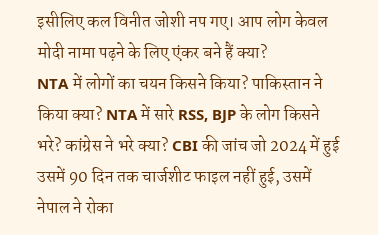इसीलिए कल विनीत जोशी नप गए। आप लोग केवल मोदी नामा पढ़ने के लिए एंकर बने हैं क्या?
NTA में लोगों का चयन किसने किया? पाकिस्तान ने किया क्या? NTA में सारे RSS, BJP के लोग किसने भरे? कांग्रेस ने भरे क्या? CBI की जांच जो 2024 में हुई उसमें 90 दिन तक चार्जशीट फाइल नहीं हुई, उसमें नेपाल ने रोका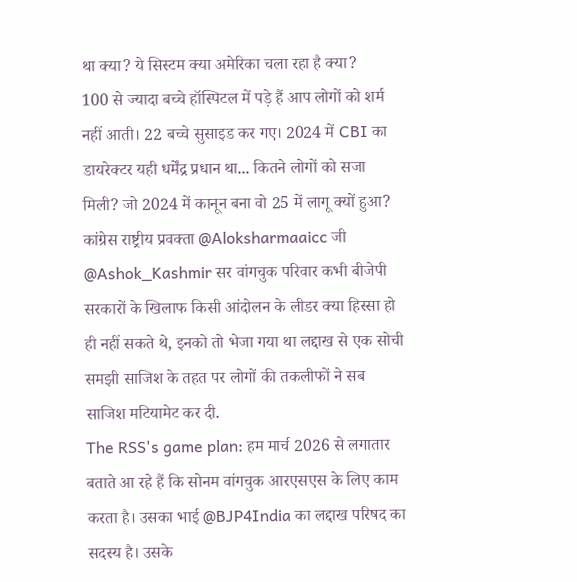था क्या? ये सिस्टम क्या अमेरिका चला रहा है क्या?
100 से ज्यादा बच्चे हॉस्पिटल में पड़े हैं आप लोगों को शर्म नहीं आती। 22 बच्चे सुसाइड कर गए। 2024 में CBI का डायरेक्टर यही धर्मेंद्र प्रधान था... कितने लोगों को सजा मिली? जो 2024 में कानून बना वो 25 में लागू क्यों हुआ?
कांग्रेस राष्ट्रीय प्रवक्ता @Aloksharmaaicc जी
@Ashok_Kashmir सर वांगचुक परिवार कभी बीजेपी सरकारों के खिलाफ किसी आंदोलन के लीडर क्या हिस्सा हो ही नहीं सकते थे, इनको तो भेजा गया था लद्दाख से एक सोची समझी साजिश के तहत पर लोगों की तकलीफों ने सब साजिश मटियामेट कर दी.
The RSS's game plan: हम मार्च 2026 से लगातार बताते आ रहे हैं कि सोनम वांगचुक आरएसएस के लिए काम करता है। उसका भाई @BJP4India का लद्दाख परिषद का सदस्य है। उसके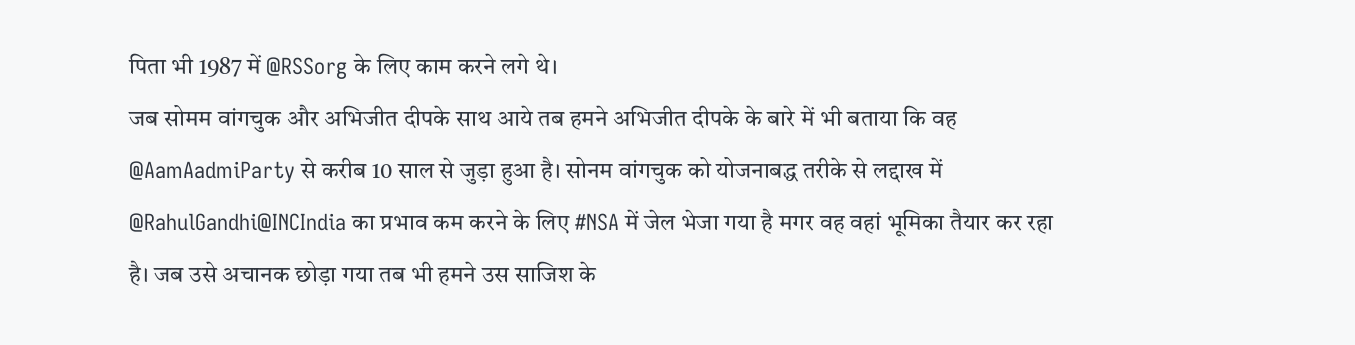पिता भी 1987 में @RSSorg के लिए काम करने लगे थे।
जब सोमम वांगचुक और अभिजीत दीपके साथ आये तब हमने अभिजीत दीपके के बारे में भी बताया कि वह @AamAadmiParty से करीब 10 साल से जुड़ा हुआ है। सोनम वांगचुक को योजनाबद्ध तरीके से लद्दाख में @RahulGandhi@INCIndia का प्रभाव कम करने के लिए #NSA में जेल भेजा गया है मगर वह वहां भूमिका तैयार कर रहा है। जब उसे अचानक छोड़ा गया तब भी हमने उस साजिश के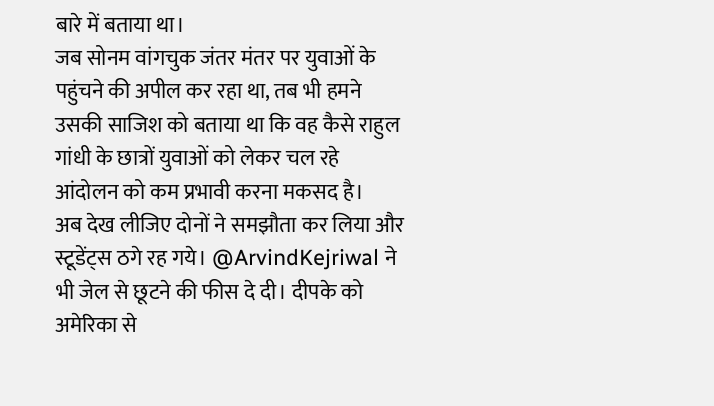बारे में बताया था।
जब सोनम वांगचुक जंतर मंतर पर युवाओं के पहुंचने की अपील कर रहा था, तब भी हमने उसकी साजिश को बताया था कि वह कैसे राहुल गांधी के छात्रों युवाओं को लेकर चल रहे आंदोलन को कम प्रभावी करना मकसद है।
अब देख लीजिए दोनों ने समझौता कर लिया और स्टूडेंट्स ठगे रह गये। @ArvindKejriwal ने भी जेल से छूटने की फीस दे दी। दीपके को अमेरिका से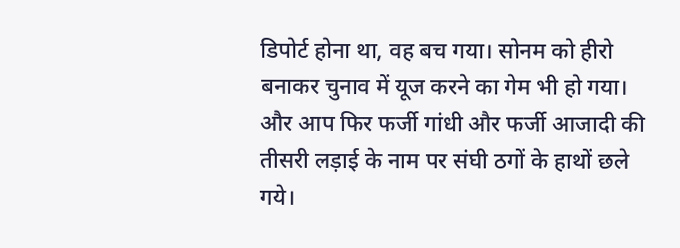डिपोर्ट होना था, वह बच गया। सोनम को हीरो बनाकर चुनाव में यूज करने का गेम भी हो गया।
और आप फिर फर्जी गांधी और फर्जी आजादी की तीसरी लड़ाई के नाम पर संघी ठगों के हाथों छले गये।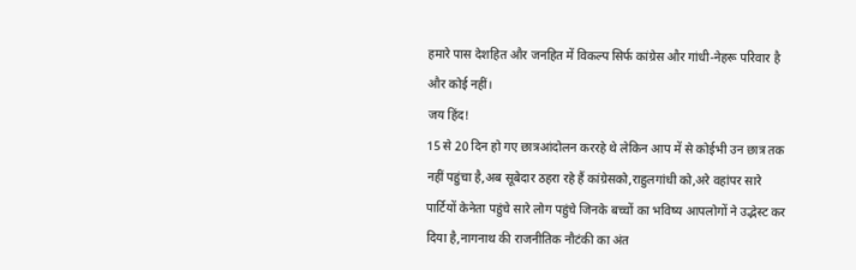हमारे पास देशहित और जनहित में विकल्प सिर्फ कांग्रेस और गांधी-नेहरू परिवार है और कोई नहीं।
जय हिंद!
15 से 20 दिन हो गए छात्रआंदोलन कररहे थे लेकिन आप में से कोईभी उन छात्र तक नहीं पहुंचा है,अब सूबेदार ठहरा रहे हैं कांग्रेसको,राहुलगांधी को,अरे वहांपर सारे पार्टियों केनेता पहुंचे सारे लोग पहुंचे जिनके बच्चों का भविष्य आपलोगों ने उद्भेस्ट कर दिया है,नागनाथ की राजनीतिक नौटंकी का अंत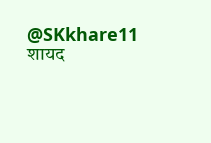@SKkhare11 शायद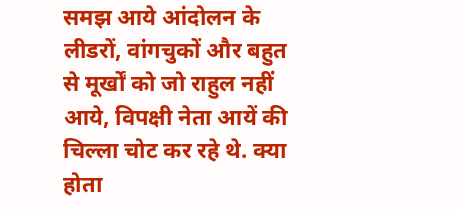समझ आये आंदोलन के लीडरों, वांगचुकों और बहुत से मूर्खों को जो राहुल नहीं आये, विपक्षी नेता आयें की चिल्ला चोट कर रहे थे. क्या होता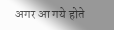अगर आ गये होते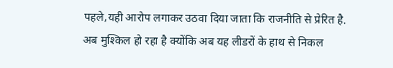पहले,यही आरोप लगाकर उठवा दिया जाता कि राजनीति से प्रेरित है.
अब मुश्किल हो रहा है क्योंकि अब यह लीडरों के हाथ से निकल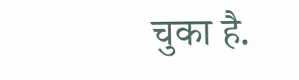चुका है.